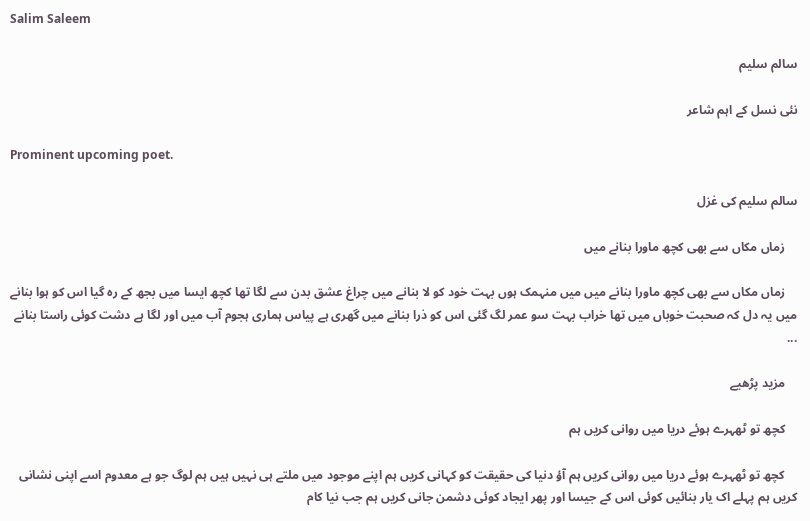Salim Saleem

سالم سلیم

نئی نسل کے اہم شاعر

Prominent upcoming poet.

سالم سلیم کی غزل

    زماں مکاں سے بھی کچھ ماورا بنانے میں

    زماں مکاں سے بھی کچھ ماورا بنانے میں میں منہمک ہوں بہت خود کو لا بنانے میں چراغ عشق بدن سے لگا تھا کچھ ایسا میں بجھ کے رہ گیا اس کو ہوا بنانے میں یہ دل کہ صحبت خوباں میں تھا خراب بہت سو عمر لگ گئی اس کو ذرا بنانے میں گھری ہے پیاس ہماری ہجوم آب میں اور لگا ہے دشت کوئی راستا بنانے ...

    مزید پڑھیے

    کچھ تو ٹھہرے ہوئے دریا میں روانی کریں ہم

    کچھ تو ٹھہرے ہوئے دریا میں روانی کریں ہم آؤ دنیا کی حقیقت کو کہانی کریں ہم اپنے موجود میں ملتے ہی نہیں ہیں ہم لوگ جو ہے معدوم اسے اپنی نشانی کریں ہم پہلے اک یار بنائیں کوئی اس کے جیسا اور پھر ایجاد کوئی دشمن جانی کریں ہم جب نیا کام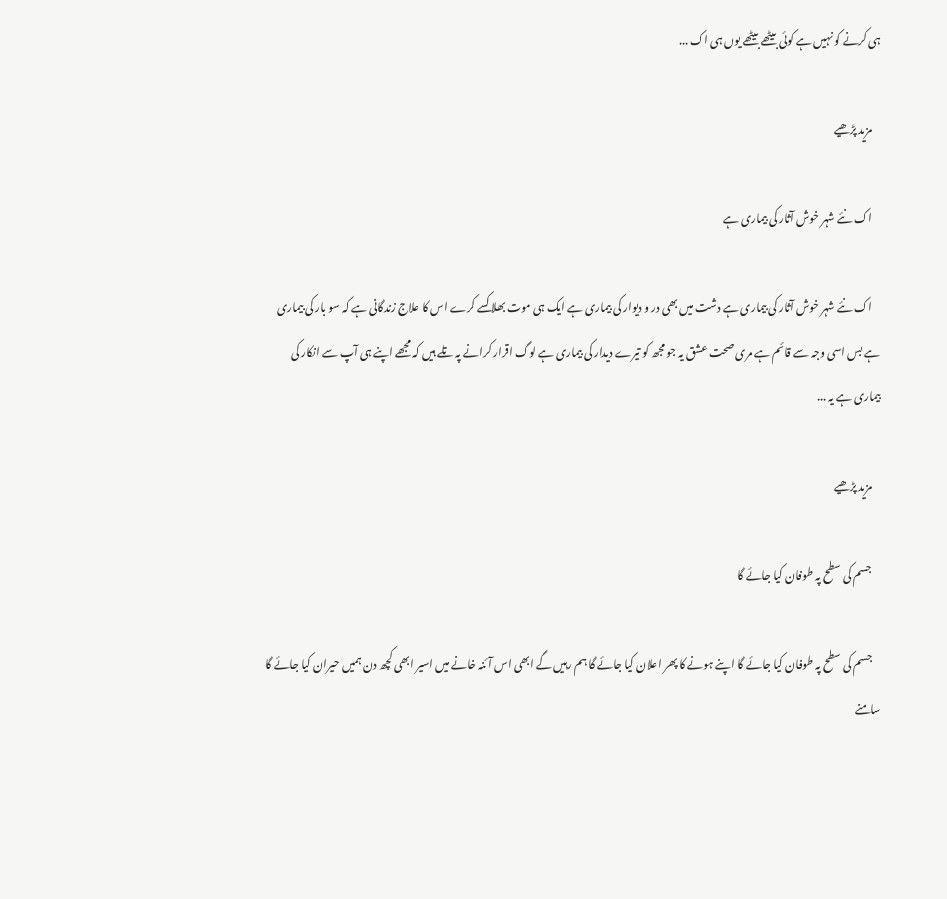ہی کرنے کو نہیں ہے کوئی بیٹھے بیٹھے یوں ہی اک ...

    مزید پڑھیے

    اک نئے شہر خوش آثار کی بیماری ہے

    اک نئے شہر خوش آثار کی بیماری ہے دشت میں بھی در و دیوار کی بیماری ہے ایک ہی موت بھلا کسے کرے اس کا علاج زندگانی ہے کہ سو بار کی بیماری ہے بس اسی وجہ سے قائم ہے مری صحت عشق یہ جو مجھ کو تیرے دیدار کی بیماری ہے لوگ اقرار کرانے پہ تلے ہیں کہ مجھے اپنے ہی آپ سے انکار کی بیماری ہے یہ ...

    مزید پڑھیے

    جسم کی سطح پہ طوفان کیا جائے گا

    جسم کی سطح پہ طوفان کیا جائے گا اپنے ہونے کا پھر اعلان کیا جائے گا ہم رہیں گے ابھی اس آئنہ خانے میں اسیر ابھی کچھ دن ہمیں حیران کیا جائے گا سامنے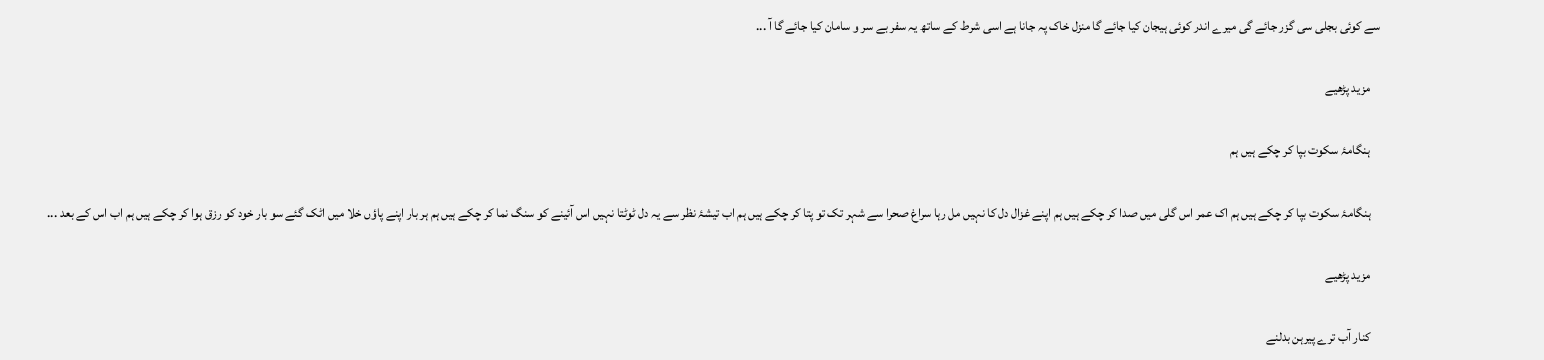سے کوئی بجلی سی گزر جائے گی میرے اندر کوئی ہیجان کیا جائے گا منزل خاک پہ جانا ہے اسی شرط کے ساتھ یہ سفر بے سر و سامان کیا جائے گا آ ...

    مزید پڑھیے

    ہنگامۂ سکوت بپا کر چکے ہیں ہم

    ہنگامۂ سکوت بپا کر چکے ہیں ہم اک عمر اس گلی میں صدا کر چکے ہیں ہم اپنے غزال دل کا نہیں مل رہا سراغ صحرا سے شہر تک تو پتا کر چکے ہیں ہم اب تیشۂ نظر سے یہ دل ٹوٹتا نہیں اس آئینے کو سنگ نما کر چکے ہیں ہم ہر بار اپنے پاؤں خلا میں اٹک گئے سو بار خود کو رزق ہوا کر چکے ہیں ہم اب اس کے بعد ...

    مزید پڑھیے

    کنار آب ترے پیرہن بدلنے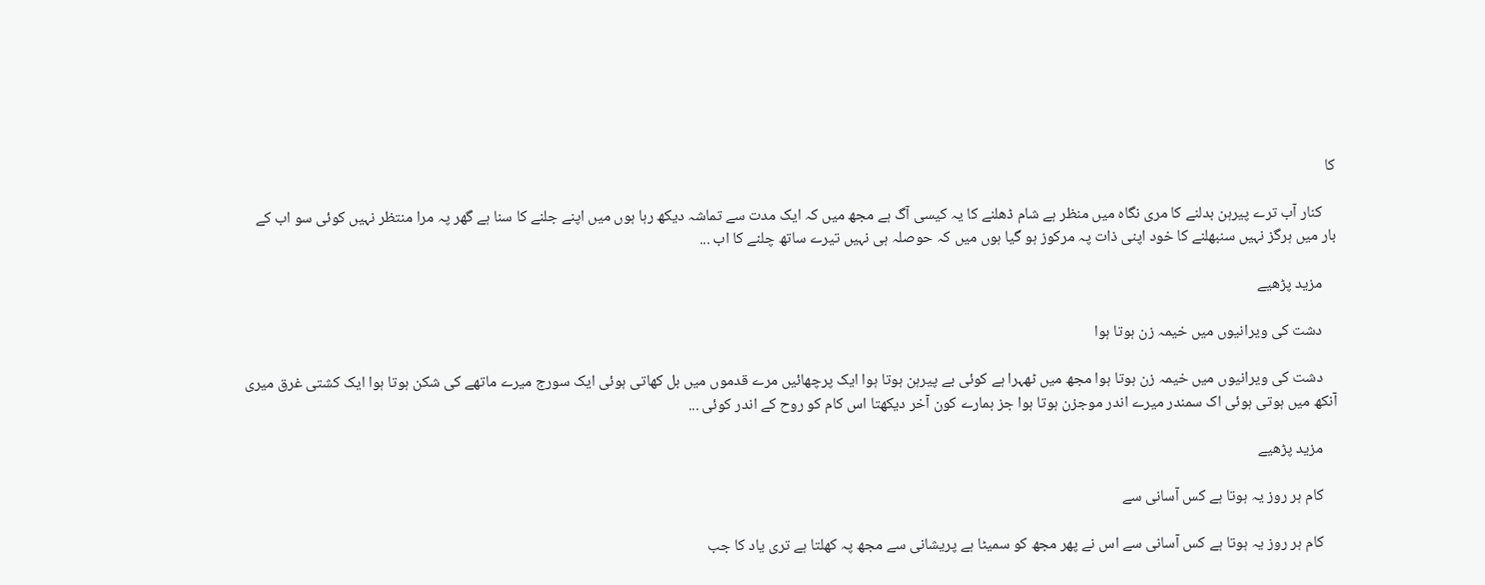کا

    کنار آب ترے پیرہن بدلنے کا مری نگاہ میں منظر ہے شام ڈھلنے کا یہ کیسی آگ ہے مجھ میں کہ ایک مدت سے تماشہ دیکھ رہا ہوں میں اپنے جلنے کا سنا ہے گھر پہ مرا منتظر نہیں کوئی سو اب کے بار میں ہرگز نہیں سنبھلنے کا خود اپنی ذات پہ مرکوز ہو گیا ہوں میں کہ حوصلہ ہی نہیں تیرے ساتھ چلنے کا اب ...

    مزید پڑھیے

    دشت کی ویرانیوں میں خیمہ زن ہوتا ہوا

    دشت کی ویرانیوں میں خیمہ زن ہوتا ہوا مجھ میں ٹھہرا ہے کوئی بے پیرہن ہوتا ہوا ایک پرچھائیں مرے قدموں میں بل کھاتی ہوئی ایک سورج میرے ماتھے کی شکن ہوتا ہوا ایک کشتی غرق میری آنکھ میں ہوتی ہوئی اک سمندر میرے اندر موجزن ہوتا ہوا جز ہمارے کون آخر دیکھتا اس کام کو روح کے اندر کوئی ...

    مزید پڑھیے

    کام ہر روز یہ ہوتا ہے کس آسانی سے

    کام ہر روز یہ ہوتا ہے کس آسانی سے اس نے پھر مجھ کو سمیٹا ہے پریشانی سے مجھ پہ کھلتا ہے تری یاد کا جب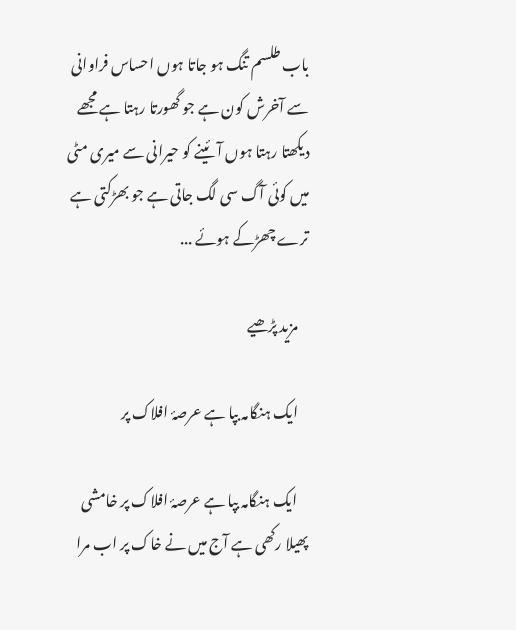باب طلسم تنگ ہو جاتا ہوں احساس فراوانی سے آخرش کون ہے جو گھورتا رہتا ہے مجھے دیکھتا رہتا ہوں آئینے کو حیرانی سے میری مٹی میں کوئی آگ سی لگ جاتی ہے جو بھڑکتی ہے ترے چھڑکے ہوئے ...

    مزید پڑھیے

    ایک ہنگامہ بپا ہے عرصۂ افلاک پر

    ایک ہنگامہ بپا ہے عرصۂ افلاک پر خامشی پھیلا رکھی ہے آج میں نے خاک پر اب مرا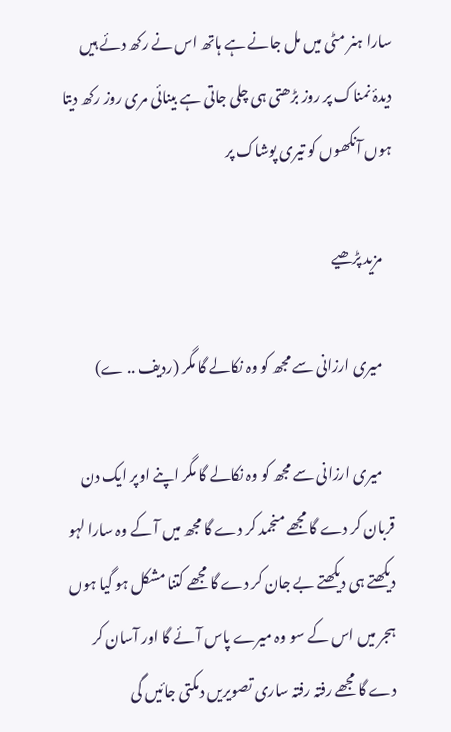سارا ہنر مٹی میں مل جانے ہے ہاتھ اس نے رکھ دئے ہیں دیدۂ نمناک پر روز بڑھتی ہی چلی جاتی ہے بینائی مری روز رکھ دیتا ہوں آنکھوں کو تیری پوشاک پر

    مزید پڑھیے

    میری ارزانی سے مجھ کو وہ نکالے گا مگر (ردیف .. ے)

    میری ارزانی سے مجھ کو وہ نکالے گا مگر اپنے اوپر ایک دن قربان کر دے گا مجھے منجمد کر دے گا مجھ میں آ کے وہ سارا لہو دیکھتے ہی دیکھتے بے جان کر دے گا مجھے کتنا مشکل ہو گیا ہوں ہجر میں اس کے سو وہ میرے پاس آئے گا اور آسان کر دے گا مجھے رفتہ رفتہ ساری تصویریں دمکتی جائیں گی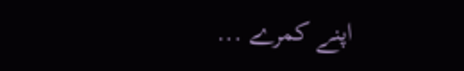اپنے کمرے ...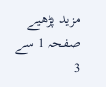مزید پڑھیے
صفحہ 1 سے 3